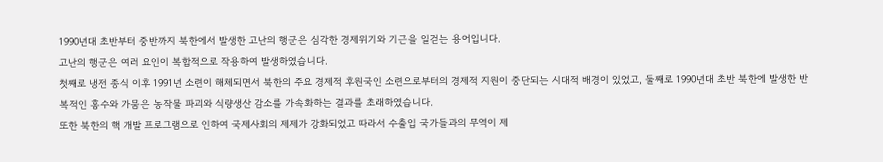1990년대 초반부터 중반까지 북한에서 발생한 고난의 행군은 심각한 경제위기와 기근을 일걷는 용어입니다.
고난의 행군은 여러 요인이 복합적으로 작용하여 발생하였습니다.
첫째로 냉전 종식 이후 1991년 소련이 해체되면서 북한의 주요 경제적 후원국인 소련으로부터의 경제적 지원이 중단되는 시대적 배경이 있었고, 둘째로 1990년대 초반 북한에 발생한 반복적인 홍수와 가뭄은 농작물 파괴와 식량생산 감소를 가속화하는 결과를 초래하였습니다.
또한 북한의 핵 개발 프로그램으로 인하여 국제사회의 제제가 강화되었고 따라서 수출입 국가들과의 무역이 제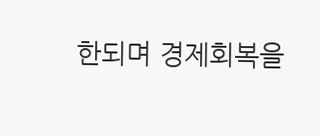한되며 경제회복을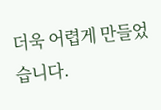더욱 어렵게 만들었습니다.